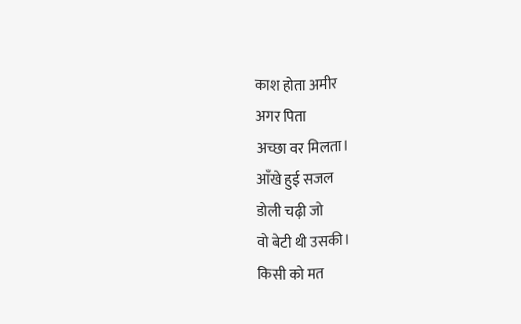काश होता अमीर
अगर पिता
अच्छा वर मिलता।
आँखे हुई सजल
डोली चढ़ी जो
वो बेटी थी उसकी।
किसी को मत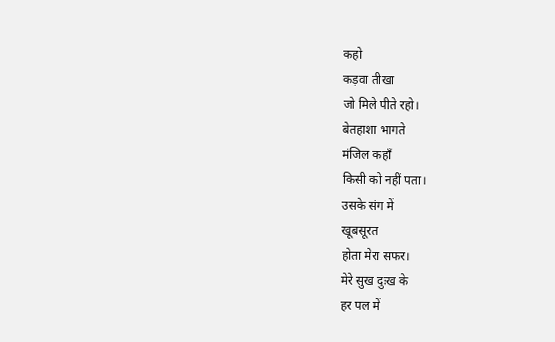कहो
कड़वा तीखा
जो मिले पीते रहो।
बेतहाशा भागते
मंजिल कहाँ
किसी को नहीं पता।
उसके संग में
खूबसूरत
होता मेरा सफर।
मेरे सुख दुःख के
हर पल में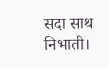सदा साथ निभाती।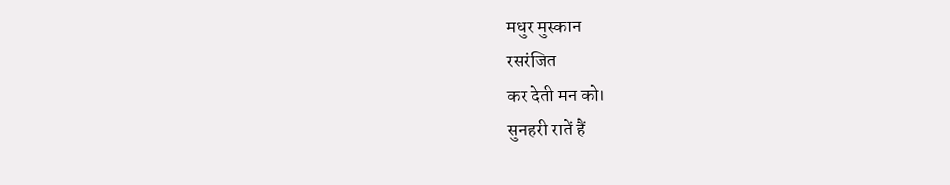मधुर मुस्कान
रसरंजित
कर देती मन को।
सुनहरी रातें हैं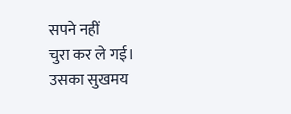सपने नहीं
चुरा कर ले गई।
उसका सुखमय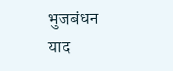भुजबंधन
याद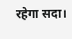रहेगा सदा।